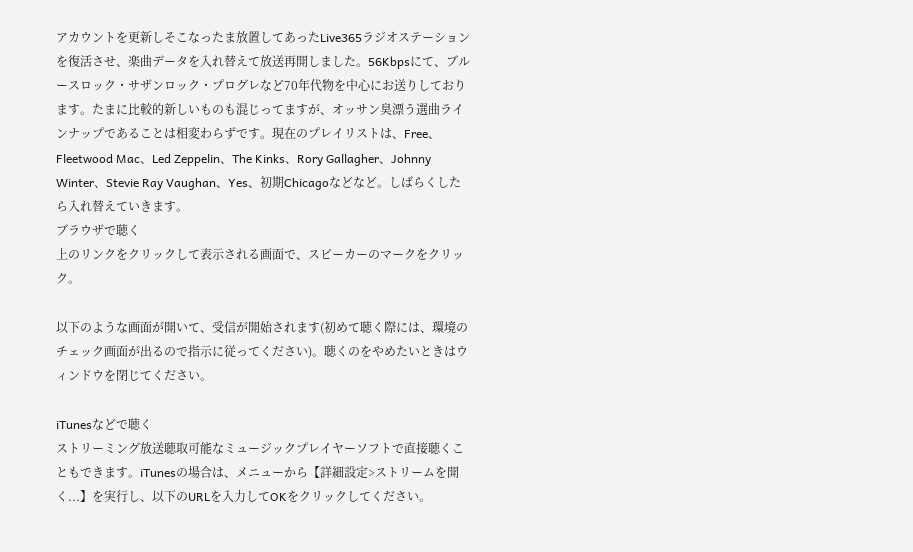アカウントを更新しそこなったま放置してあったLive365ラジオステーションを復活させ、楽曲データを入れ替えて放送再開しました。56Kbpsにて、ブルースロック・サザンロック・プログレなど70年代物を中心にお送りしております。たまに比較的新しいものも混じってますが、オッサン臭漂う選曲ラインナップであることは相変わらずです。現在のプレイリストは、Free、Fleetwood Mac、Led Zeppelin、The Kinks、Rory Gallagher、Johnny Winter、Stevie Ray Vaughan、Yes、初期Chicagoなどなど。しばらくしたら入れ替えていきます。
ブラウザで聴く
上のリンクをクリックして表示される画面で、スピーカーのマークをクリック。

以下のような画面が開いて、受信が開始されます(初めて聴く際には、環境のチェック画面が出るので指示に従ってください)。聴くのをやめたいときはウィンドウを閉じてください。

iTunesなどで聴く
ストリーミング放送聴取可能なミュージックプレイヤーソフトで直接聴くこともできます。iTunesの場合は、メニューから【詳細設定>ストリームを開く...】を実行し、以下のURLを入力してOKをクリックしてください。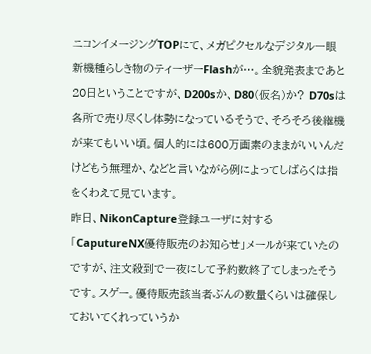ニコンイメージングTOPにて、メガピクセルなデジタル一眼新機種らしき物のティーザーFlashが…。全貌発表まであと20日ということですが、D200sか、D80(仮名)か? D70sは各所で売り尽くし体勢になっているそうで、そろそろ後継機が来てもいい頃。個人的には600万画素のままがいいんだけどもう無理か、などと言いながら例によってしばらくは指をくわえて見ています。
昨日、NikonCapture登録ユーザに対する「CaputureNX優待販売のお知らせ」メールが来ていたのですが、注文殺到で一夜にして予約数終了てしまったそうです。スゲー。優待販売該当者ぶんの数量くらいは確保しておいてくれっていうか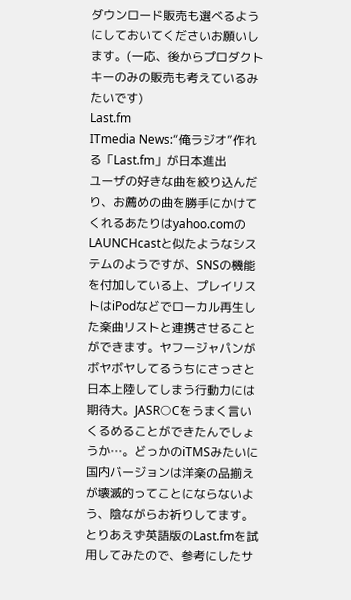ダウンロード販売も選べるようにしておいてくださいお願いします。(一応、後からプロダクトキーのみの販売も考えているみたいです)
Last.fm
ITmedia News:“俺ラジオ”作れる「Last.fm」が日本進出
ユーザの好きな曲を絞り込んだり、お薦めの曲を勝手にかけてくれるあたりはyahoo.comのLAUNCHcastと似たようなシステムのようですが、SNSの機能を付加している上、プレイリストはiPodなどでローカル再生した楽曲リストと連携させることができます。ヤフージャパンがボヤボヤしてるうちにさっさと日本上陸してしまう行動力には期待大。JASR○Cをうまく言いくるめることができたんでしょうか…。どっかのiTMSみたいに国内バージョンは洋楽の品揃えが壊滅的ってことにならないよう、陰ながらお祈りしてます。
とりあえず英語版のLast.fmを試用してみたので、参考にしたサ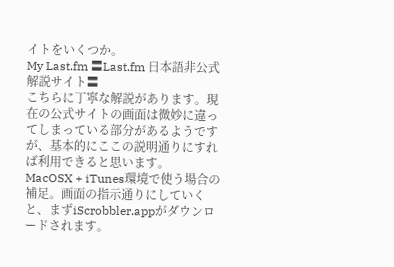イトをいくつか。
My Last.fm 〓Last.fm 日本語非公式解説サイト〓
こちらに丁寧な解説があります。現在の公式サイトの画面は微妙に違ってしまっている部分があるようですが、基本的にここの説明通りにすれば利用できると思います。
MacOSX + iTunes環境で使う場合の補足。画面の指示通りにしていくと、まずiScrobbler.appがダウンロードされます。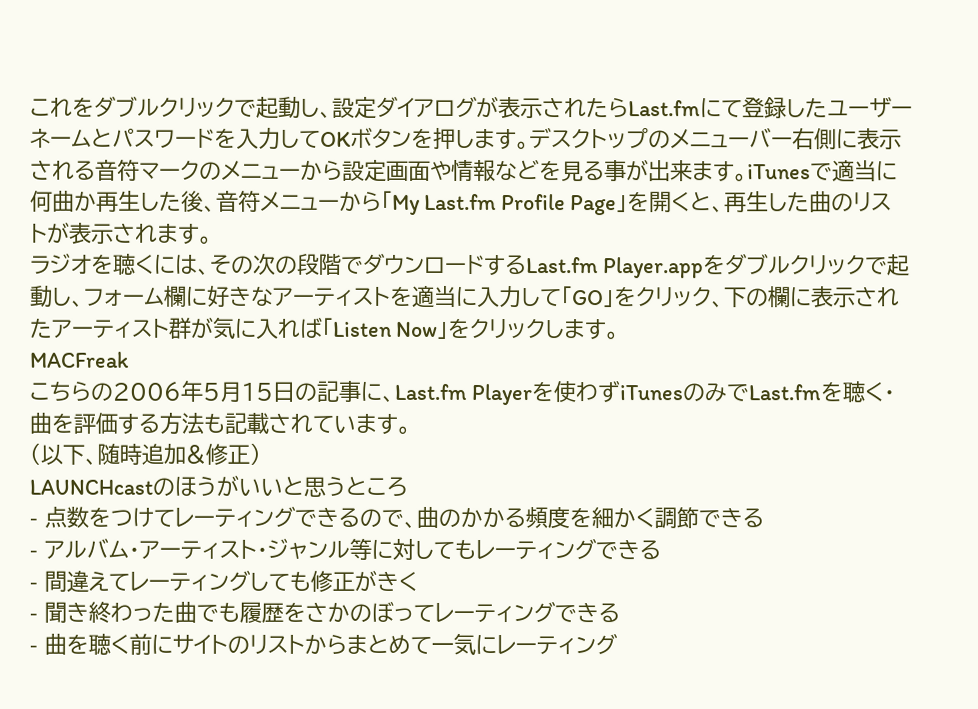これをダブルクリックで起動し、設定ダイアログが表示されたらLast.fmにて登録したユーザーネームとパスワードを入力してOKボタンを押します。デスクトップのメニューバー右側に表示される音符マークのメニューから設定画面や情報などを見る事が出来ます。iTunesで適当に何曲か再生した後、音符メニューから「My Last.fm Profile Page」を開くと、再生した曲のリストが表示されます。
ラジオを聴くには、その次の段階でダウンロードするLast.fm Player.appをダブルクリックで起動し、フォーム欄に好きなアーティストを適当に入力して「GO」をクリック、下の欄に表示されたアーティスト群が気に入れば「Listen Now」をクリックします。
MACFreak
こちらの2006年5月15日の記事に、Last.fm Playerを使わずiTunesのみでLast.fmを聴く・曲を評価する方法も記載されています。
(以下、随時追加&修正)
LAUNCHcastのほうがいいと思うところ
- 点数をつけてレーティングできるので、曲のかかる頻度を細かく調節できる
- アルバム・アーティスト・ジャンル等に対してもレーティングできる
- 間違えてレーティングしても修正がきく
- 聞き終わった曲でも履歴をさかのぼってレーティングできる
- 曲を聴く前にサイトのリストからまとめて一気にレーティング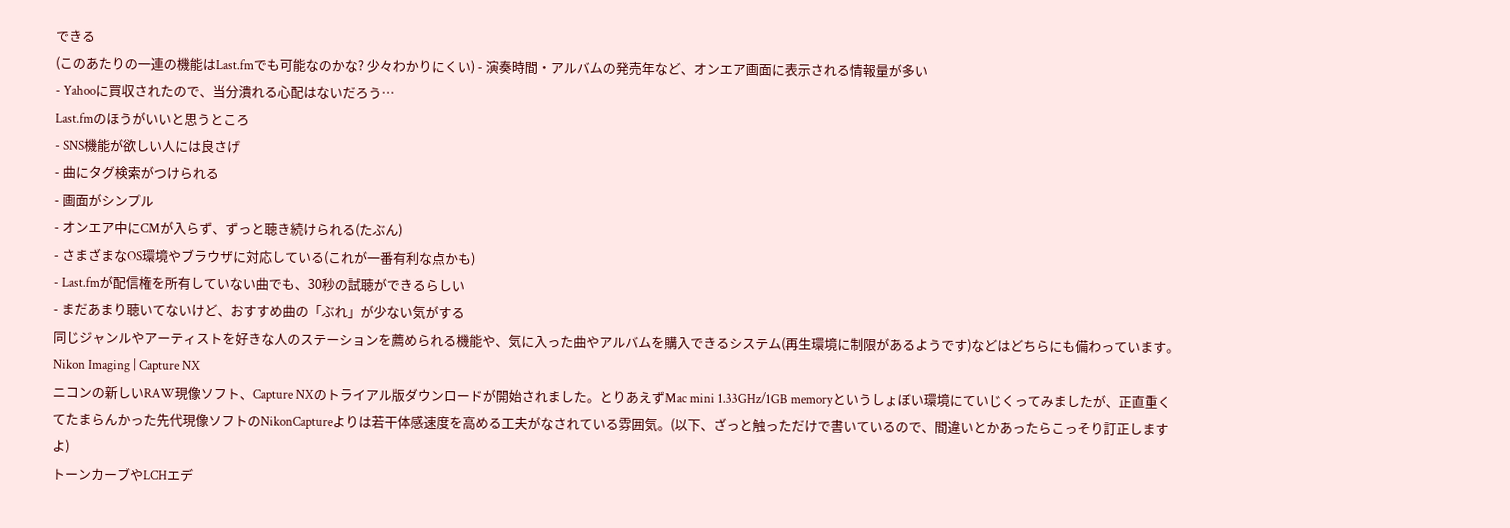できる
(このあたりの一連の機能はLast.fmでも可能なのかな? 少々わかりにくい) - 演奏時間・アルバムの発売年など、オンエア画面に表示される情報量が多い
- Yahooに買収されたので、当分潰れる心配はないだろう…
Last.fmのほうがいいと思うところ
- SNS機能が欲しい人には良さげ
- 曲にタグ検索がつけられる
- 画面がシンプル
- オンエア中にCMが入らず、ずっと聴き続けられる(たぶん)
- さまざまなOS環境やブラウザに対応している(これが一番有利な点かも)
- Last.fmが配信権を所有していない曲でも、30秒の試聴ができるらしい
- まだあまり聴いてないけど、おすすめ曲の「ぶれ」が少ない気がする
同じジャンルやアーティストを好きな人のステーションを薦められる機能や、気に入った曲やアルバムを購入できるシステム(再生環境に制限があるようです)などはどちらにも備わっています。
Nikon Imaging | Capture NX
ニコンの新しいRAW現像ソフト、Capture NXのトライアル版ダウンロードが開始されました。とりあえずMac mini 1.33GHz/1GB memoryというしょぼい環境にていじくってみましたが、正直重くてたまらんかった先代現像ソフトのNikonCaptureよりは若干体感速度を高める工夫がなされている雰囲気。(以下、ざっと触っただけで書いているので、間違いとかあったらこっそり訂正しますよ)
トーンカーブやLCHエデ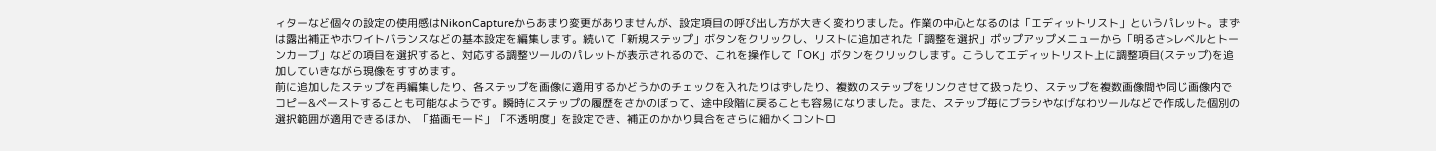ィターなど個々の設定の使用感はNikonCaptureからあまり変更がありませんが、設定項目の呼び出し方が大きく変わりました。作業の中心となるのは「エディットリスト」というパレット。まずは露出補正やホワイトバランスなどの基本設定を編集します。続いて「新規ステップ」ボタンをクリックし、リストに追加された「調整を選択」ポップアップメニューから「明るさ>レベルとトーンカーブ」などの項目を選択すると、対応する調整ツールのパレットが表示されるので、これを操作して「OK」ボタンをクリックします。こうしてエディットリスト上に調整項目(ステップ)を追加していきながら現像をすすめます。
前に追加したステップを再編集したり、各ステップを画像に適用するかどうかのチェックを入れたりはずしたり、複数のステップをリンクさせて扱ったり、ステップを複数画像間や同じ画像内でコピー&ペーストすることも可能なようです。瞬時にステップの履歴をさかのぼって、途中段階に戻ることも容易になりました。また、ステップ毎にブラシやなげなわツールなどで作成した個別の選択範囲が適用できるほか、「描画モード」「不透明度」を設定でき、補正のかかり具合をさらに細かくコントロ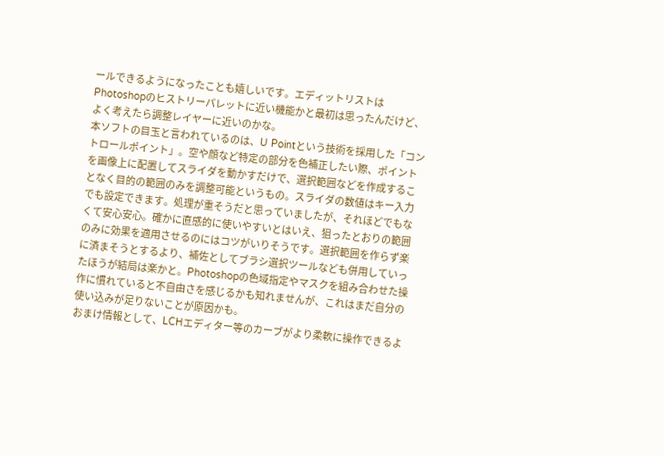ールできるようになったことも嬉しいです。エディットリストはPhotoshopのヒストリーパレットに近い機能かと最初は思ったんだけど、よく考えたら調整レイヤーに近いのかな。
本ソフトの目玉と言われているのは、U Pointという技術を採用した「コントロールポイント」。空や顔など特定の部分を色補正したい際、ポイントを画像上に配置してスライダを動かすだけで、選択範囲などを作成することなく目的の範囲のみを調整可能というもの。スライダの数値はキー入力でも設定できます。処理が重そうだと思っていましたが、それほどでもなくて安心安心。確かに直感的に使いやすいとはいえ、狙ったとおりの範囲のみに効果を適用させるのにはコツがいりそうです。選択範囲を作らず楽に済まそうとするより、補佐としてブラシ選択ツールなども併用していったほうが結局は楽かと。Photoshopの色域指定やマスクを組み合わせた操作に慣れていると不自由さを感じるかも知れませんが、これはまだ自分の使い込みが足りないことが原因かも。
おまけ情報として、LCHエディター等のカーブがより柔軟に操作できるよ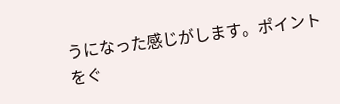うになった感じがします。ポイントをぐ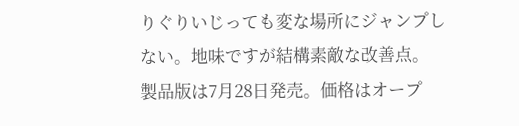りぐりいじっても変な場所にジャンプしない。地味ですが結構素敵な改善点。
製品版は7月28日発売。価格はオープ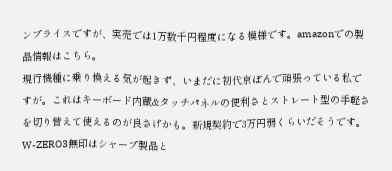ンプライスですが、実売では1万数千円程度になる模様です。amazonでの製品情報はこちら。
現行機種に乗り換える気が起きず、いまだに初代京ぽんで頑張っている私ですが。これはキーボード内蔵&タッチパネルの便利さとストレート型の手軽さを切り替えて使えるのが良さげかも。新規契約で3万円弱くらいだそうです。
W-ZERO3無印はシャープ製品と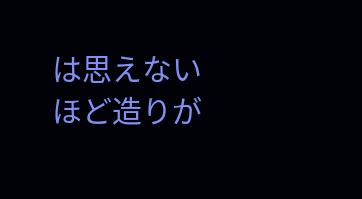は思えないほど造りが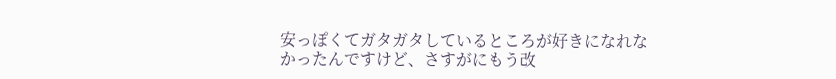安っぽくてガタガタしているところが好きになれなかったんですけど、さすがにもう改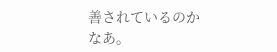善されているのかなあ。